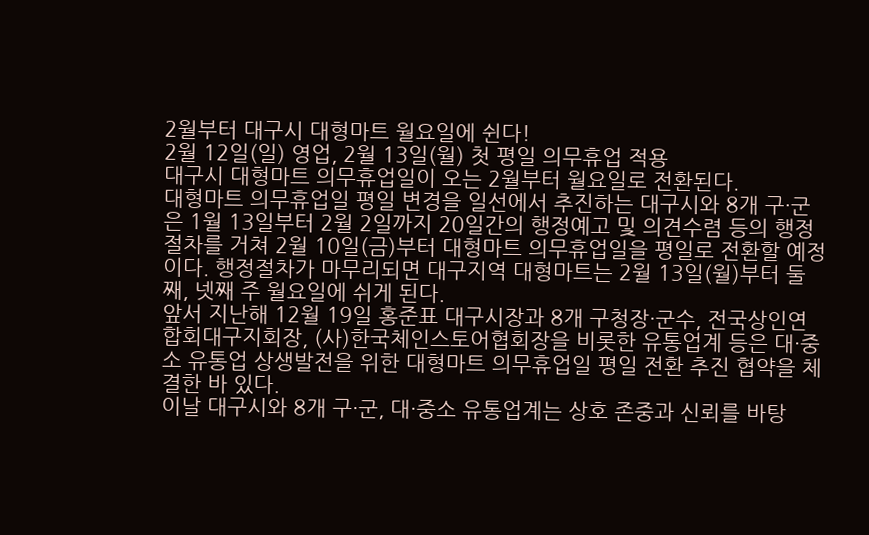2월부터 대구시 대형마트 월요일에 쉰다!
2월 12일(일) 영업, 2월 13일(월) 첫 평일 의무휴업 적용
대구시 대형마트 의무휴업일이 오는 2월부터 월요일로 전환된다.
대형마트 의무휴업일 평일 변경을 일선에서 추진하는 대구시와 8개 구·군은 1월 13일부터 2월 2일까지 20일간의 행정예고 및 의견수렴 등의 행정절차를 거쳐 2월 10일(금)부터 대형마트 의무휴업일을 평일로 전환할 예정이다. 행정절차가 마무리되면 대구지역 대형마트는 2월 13일(월)부터 둘째, 넷째 주 월요일에 쉬게 된다.
앞서 지난해 12월 19일 홍준표 대구시장과 8개 구청장·군수, 전국상인연합회대구지회장, (사)한국체인스토어협회장을 비롯한 유통업계 등은 대·중소 유통업 상생발전을 위한 대형마트 의무휴업일 평일 전환 추진 협약을 체결한 바 있다.
이날 대구시와 8개 구·군, 대·중소 유통업계는 상호 존중과 신뢰를 바탕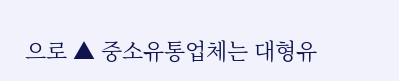으로 ▲ 중소유통업체는 대형유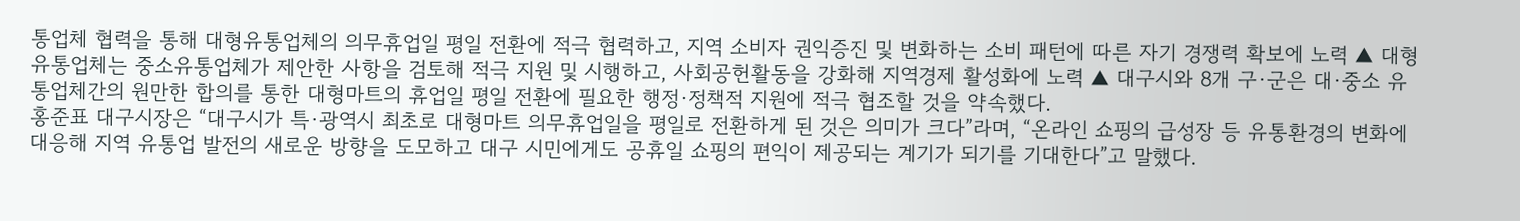통업체 협력을 통해 대형유통업체의 의무휴업일 평일 전환에 적극 협력하고, 지역 소비자 권익증진 및 변화하는 소비 패턴에 따른 자기 경쟁력 확보에 노력 ▲ 대형유통업체는 중소유통업체가 제안한 사항을 검토해 적극 지원 및 시행하고, 사회공헌활동을 강화해 지역경제 활성화에 노력 ▲ 대구시와 8개 구·군은 대·중소 유통업체간의 원만한 합의를 통한 대형마트의 휴업일 평일 전환에 필요한 행정·정책적 지원에 적극 협조할 것을 약속했다.
홍준표 대구시장은 “대구시가 특·광역시 최초로 대형마트 의무휴업일을 평일로 전환하게 된 것은 의미가 크다”라며, “온라인 쇼핑의 급성장 등 유통환경의 변화에 대응해 지역 유통업 발전의 새로운 방향을 도모하고 대구 시민에게도 공휴일 쇼핑의 편익이 제공되는 계기가 되기를 기대한다”고 말했다.